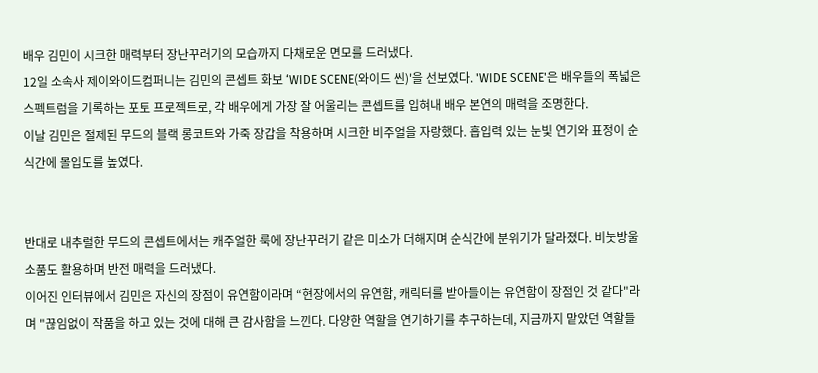배우 김민이 시크한 매력부터 장난꾸러기의 모습까지 다채로운 면모를 드러냈다.
12일 소속사 제이와이드컴퍼니는 김민의 콘셉트 화보 ‘WIDE SCENE(와이드 씬)'을 선보였다. 'WIDE SCENE'은 배우들의 폭넓은 스펙트럼을 기록하는 포토 프로젝트로, 각 배우에게 가장 잘 어울리는 콘셉트를 입혀내 배우 본연의 매력을 조명한다.
이날 김민은 절제된 무드의 블랙 롱코트와 가죽 장갑을 착용하며 시크한 비주얼을 자랑했다. 흡입력 있는 눈빛 연기와 표정이 순식간에 몰입도를 높였다.


반대로 내추럴한 무드의 콘셉트에서는 캐주얼한 룩에 장난꾸러기 같은 미소가 더해지며 순식간에 분위기가 달라졌다. 비눗방울 소품도 활용하며 반전 매력을 드러냈다.
이어진 인터뷰에서 김민은 자신의 장점이 유연함이라며 “현장에서의 유연함, 캐릭터를 받아들이는 유연함이 장점인 것 같다"라며 "끊임없이 작품을 하고 있는 것에 대해 큰 감사함을 느낀다. 다양한 역할을 연기하기를 추구하는데, 지금까지 맡았던 역할들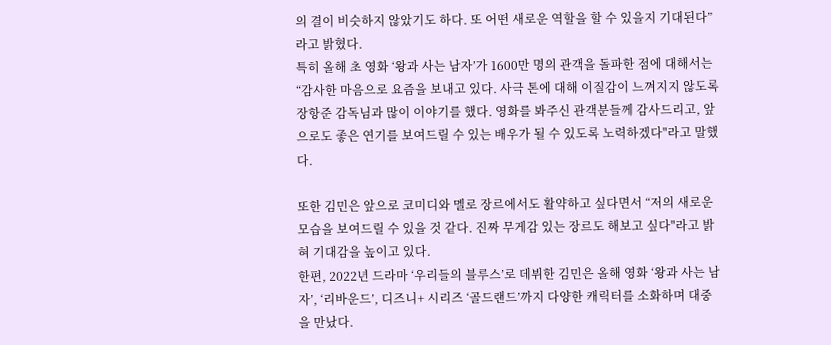의 결이 비슷하지 않았기도 하다. 또 어떤 새로운 역할을 할 수 있을지 기대된다”라고 밝혔다.
특히 올해 초 영화 ‘왕과 사는 남자’가 1600만 명의 관객을 돌파한 점에 대해서는 “감사한 마음으로 요즘을 보내고 있다. 사극 톤에 대해 이질감이 느껴지지 않도록 장항준 감독님과 많이 이야기를 했다. 영화를 봐주신 관객분들께 감사드리고, 앞으로도 좋은 연기를 보여드릴 수 있는 배우가 될 수 있도록 노력하겠다"라고 말했다.

또한 김민은 앞으로 코미디와 멜로 장르에서도 활약하고 싶다면서 “저의 새로운 모습을 보여드릴 수 있을 것 같다. 진짜 무게감 있는 장르도 해보고 싶다"라고 밝혀 기대감을 높이고 있다.
한편, 2022년 드라마 ‘우리들의 블루스’로 데뷔한 김민은 올해 영화 ‘왕과 사는 남자’, ‘리바운드’, 디즈니+ 시리즈 ‘골드랜드’까지 다양한 캐릭터를 소화하며 대중을 만났다.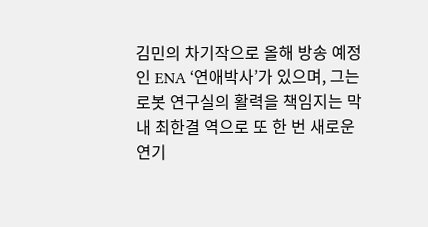김민의 차기작으로 올해 방송 예정인 ENA ‘연애박사’가 있으며, 그는 로봇 연구실의 활력을 책임지는 막내 최한결 역으로 또 한 번 새로운 연기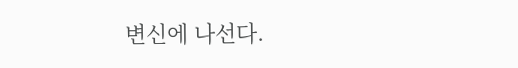변신에 나선다.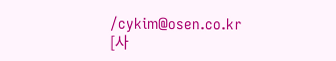/cykim@osen.co.kr
[사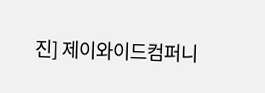진] 제이와이드컴퍼니